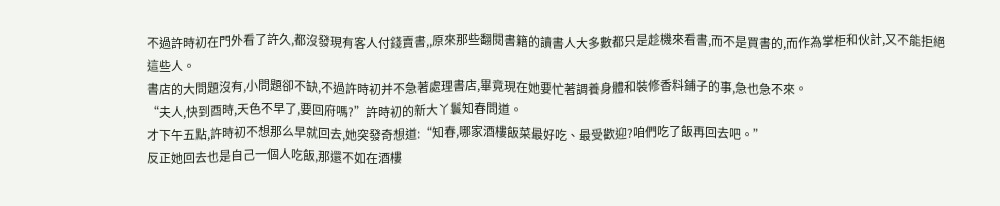不過許時初在門外看了許久,都沒發現有客人付錢賣書,,原來那些翻閱書籍的讀書人大多數都只是趁機來看書,而不是買書的,而作為掌柜和伙計,又不能拒絕這些人。
書店的大問題沒有,小問題卻不缺,不過許時初并不急著處理書店,畢竟現在她要忙著調養身體和裝修香料鋪子的事,急也急不來。
“夫人,快到酉時,天色不早了,要回府嗎?”許時初的新大丫鬟知春問道。
才下午五點,許時初不想那么早就回去,她突發奇想道:“知春,哪家酒樓飯菜最好吃、最受歡迎?咱們吃了飯再回去吧。”
反正她回去也是自己一個人吃飯,那還不如在酒樓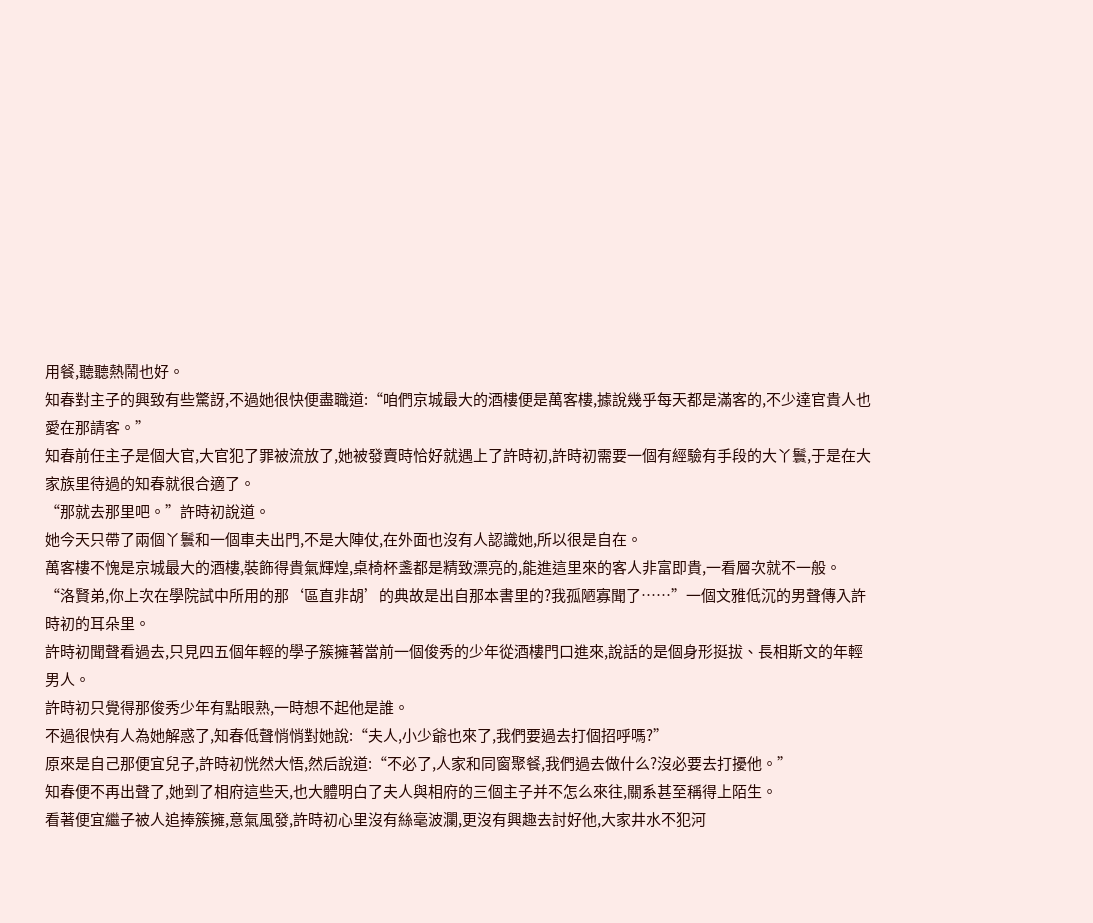用餐,聽聽熱鬧也好。
知春對主子的興致有些驚訝,不過她很快便盡職道:“咱們京城最大的酒樓便是萬客樓,據說幾乎每天都是滿客的,不少達官貴人也愛在那請客。”
知春前任主子是個大官,大官犯了罪被流放了,她被發賣時恰好就遇上了許時初,許時初需要一個有經驗有手段的大丫鬟,于是在大家族里待過的知春就很合適了。
“那就去那里吧。”許時初說道。
她今天只帶了兩個丫鬟和一個車夫出門,不是大陣仗,在外面也沒有人認識她,所以很是自在。
萬客樓不愧是京城最大的酒樓,裝飾得貴氣輝煌,桌椅杯盞都是精致漂亮的,能進這里來的客人非富即貴,一看層次就不一般。
“洛賢弟,你上次在學院試中所用的那‘區直非胡’的典故是出自那本書里的?我孤陋寡聞了……”一個文雅低沉的男聲傳入許時初的耳朵里。
許時初聞聲看過去,只見四五個年輕的學子簇擁著當前一個俊秀的少年從酒樓門口進來,說話的是個身形挺拔、長相斯文的年輕男人。
許時初只覺得那俊秀少年有點眼熟,一時想不起他是誰。
不過很快有人為她解惑了,知春低聲悄悄對她說:“夫人,小少爺也來了,我們要過去打個招呼嗎?”
原來是自己那便宜兒子,許時初恍然大悟,然后說道:“不必了,人家和同窗聚餐,我們過去做什么?沒必要去打擾他。”
知春便不再出聲了,她到了相府這些天,也大體明白了夫人與相府的三個主子并不怎么來往,關系甚至稱得上陌生。
看著便宜繼子被人追捧簇擁,意氣風發,許時初心里沒有絲毫波瀾,更沒有興趣去討好他,大家井水不犯河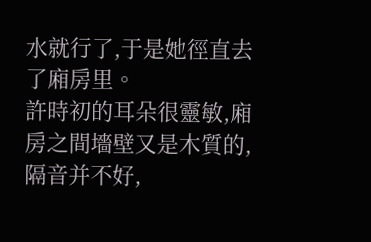水就行了,于是她徑直去了廂房里。
許時初的耳朵很靈敏,廂房之間墻壁又是木質的,隔音并不好,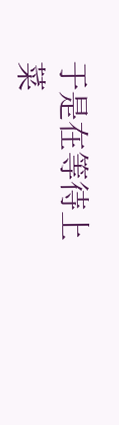于是在等待上菜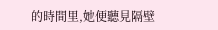的時間里,她便聽見隔壁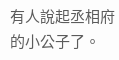有人說起丞相府的小公子了。